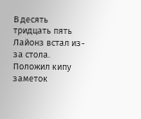В десять тридцать пять Лайонз встал из-за стола. Положил кипу заметок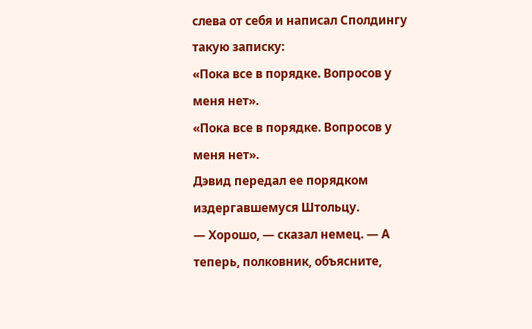слева от себя и написал Сполдингу такую записку:
«Пока все в порядке. Вопросов у меня нет».
«Пока все в порядке. Вопросов у меня нет».
Дэвид передал ее порядком издергавшемуся Штольцу.
— Хорошо, — сказал немец. — А теперь, полковник, объясните,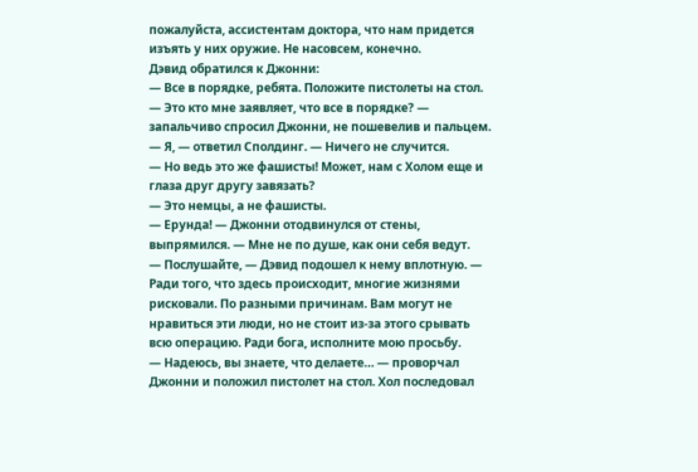пожалуйста, ассистентам доктора, что нам придется изъять у них оружие. Не насовсем, конечно.
Дэвид обратился к Джонни:
— Все в порядке, ребята. Положите пистолеты на стол.
— Это кто мне заявляет, что все в порядке? — запальчиво спросил Джонни, не пошевелив и пальцем.
— Я, — ответил Сполдинг. — Ничего не случится.
— Но ведь это же фашисты! Может, нам с Холом еще и глаза друг другу завязать?
— Это немцы, а не фашисты.
— Ерунда! — Джонни отодвинулся от стены, выпрямился. — Мне не по душе, как они себя ведут.
— Послушайте, — Дэвид подошел к нему вплотную. — Ради того, что здесь происходит, многие жизнями рисковали. По разными причинам. Вам могут не нравиться эти люди, но не стоит из-за этого срывать всю операцию. Ради бога, исполните мою просьбу.
— Надеюсь, вы знаете, что делаете… — проворчал Джонни и положил пистолет на стол. Хол последовал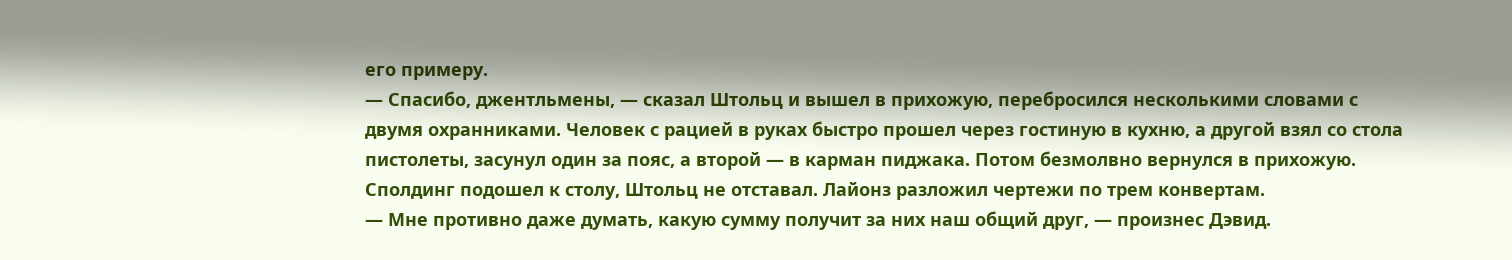его примеру.
— Спасибо, джентльмены, — сказал Штольц и вышел в прихожую, перебросился несколькими словами с двумя охранниками. Человек с рацией в руках быстро прошел через гостиную в кухню, а другой взял со стола пистолеты, засунул один за пояс, а второй — в карман пиджака. Потом безмолвно вернулся в прихожую.
Сполдинг подошел к столу, Штольц не отставал. Лайонз разложил чертежи по трем конвертам.
— Мне противно даже думать, какую сумму получит за них наш общий друг, — произнес Дэвид.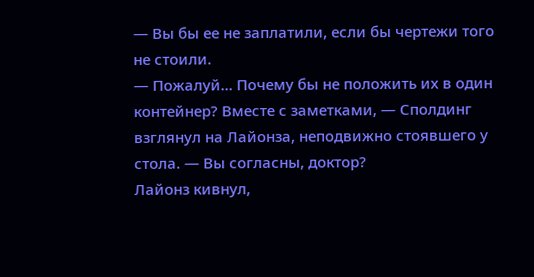— Вы бы ее не заплатили, если бы чертежи того не стоили.
— Пожалуй… Почему бы не положить их в один контейнер? Вместе с заметками, — Сполдинг взглянул на Лайонза, неподвижно стоявшего у стола. — Вы согласны, доктор?
Лайонз кивнул,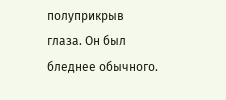полуприкрыв глаза. Он был бледнее обычного.